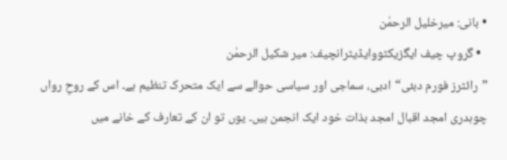• بانی: میرخلیل الرحمٰن
  • گروپ چیف ایگزیکٹووایڈیٹرانچیف: میر شکیل الرحمٰن
”رائٹرز فورم دبئی“ادبی، سماجی اور سیاسی حوالے سے ایک متحرک تنظیم ہے۔ اس کے روحِ رواں چوہدری امجد اقبال امجد بذات خود ایک انجمن ہیں۔ یوں تو ان کے تعارف کے خانے میں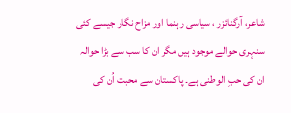شاعر، آرگنائزر ، سیاسی رہنما اور مزاح نگار جیسے کئی سنہری حوالے موجود ہیں مگر ان کا سب سے بڑا حوالہ ان کی حبِ الوطنی ہے۔ پاکستان سے محبت اُن کی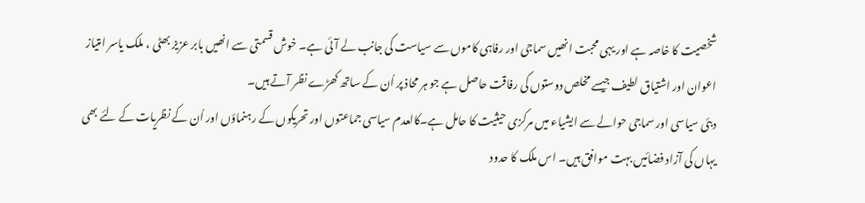شخصیت کا خاصہ ہے اور یہی محبت انھیں سماجی اور رفاہی کاموں سے سیاست کی جانب لے آئی ہے۔ خوش قسمتی سے انھیں بابر عزیز بھٹی ، ملک یاسر امتیاز اعوان اور اشتیاق لطیف جیسے مخلص دوستوں کی رفاقت حاصل ہے جو ہر محاذ پر اُن کے ساتھ کھڑے نظر آتے ہیں۔
دبئی سیاسی اور سماجی حوالے سے ایشیاء میں مرکزی حیثیت کا حامل ہے۔کالعدم سیاسی جماعتوں اور تحریکوں کے رہنماؤں اور اُن کے نظریات کے لئے بھی یہاں کی آزاد فضائیں بہت موافق ہیں۔ اس ملک کا حدود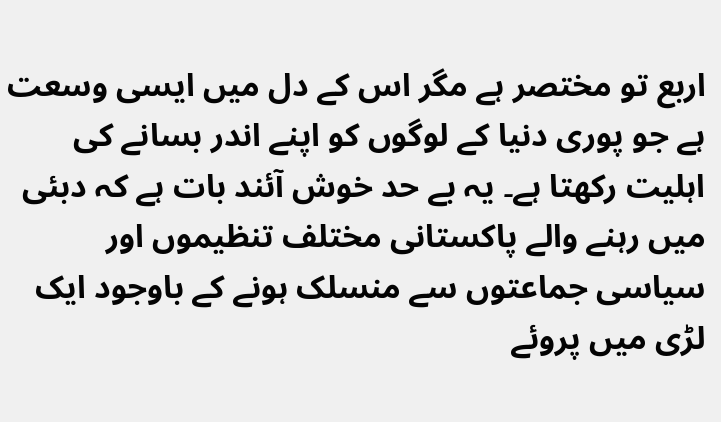اربع تو مختصر ہے مگر اس کے دل میں ایسی وسعت ہے جو پوری دنیا کے لوگوں کو اپنے اندر بسانے کی اہلیت رکھتا ہے۔ یہ بے حد خوش آئند بات ہے کہ دبئی میں رہنے والے پاکستانی مختلف تنظیموں اور سیاسی جماعتوں سے منسلک ہونے کے باوجود ایک لڑی میں پروئے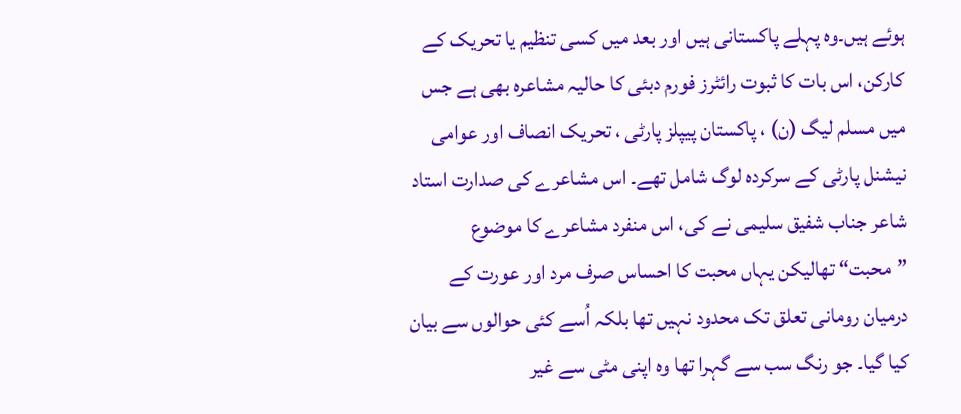ہوئے ہیں۔وہ پہلے پاکستانی ہیں اور بعد میں کسی تنظیم یا تحریک کے کارکن، اس بات کا ثبوت رائٹرز فورم دبئی کا حالیہ مشاعرہ بھی ہے جس میں مسلم لیگ (ن) ، پاکستان پیپلز پارٹی ، تحریک انصاف اور عوامی نیشنل پارٹی کے سرکردہ لوگ شامل تھے۔ اس مشاعرے کی صدارت استاد شاعر جناب شفیق سلیمی نے کی، اس منفرد مشاعرے کا موضوع ”محبت“ تھالیکن یہاں محبت کا احساس صرف مرد اور عورت کے درمیان رومانی تعلق تک محدود نہیں تھا بلکہ اُسے کئی حوالوں سے بیان کیا گیا۔ جو رنگ سب سے گہرا تھا وہ اپنی مٹی سے غیر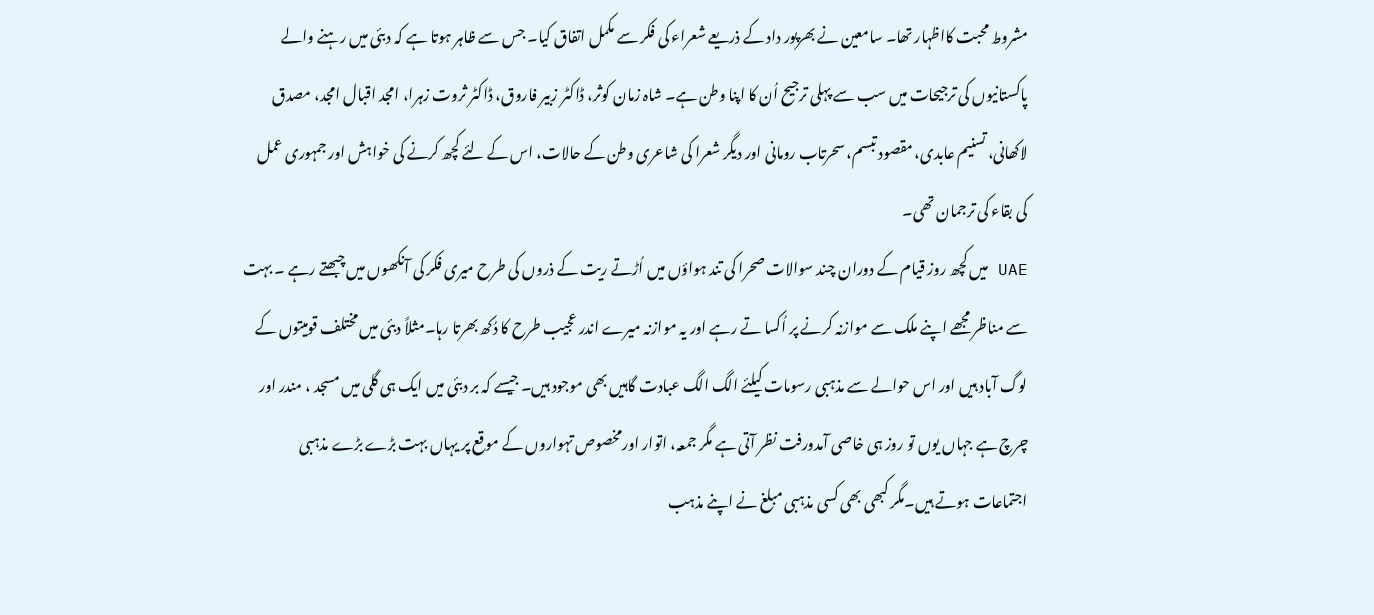مشروط محبت کااظہار تھا۔ سامعین نے بھرپور داد کے ذریعے شعراء کی فکر سے مکمل اتفاق کیا۔ جس سے ظاہر ہوتا ہے کہ دبئی میں رہنے والے پاکستانیوں کی ترجیحات میں سب سے پہلی ترجیح اُن کا اپنا وطن ہے۔ شاہ زمان کوثر، ڈاکٹر زبیر فاروق، ڈاکٹر ثروت زہرا، امجد اقبال امجد، مصدق لاکھانی، تسنیم عابدی، مقصود تبسم، سحرتاب رومانی اور دیگر شعرا کی شاعری وطن کے حالات، اس کے لئے کچھ کرنے کی خواہش اور جمہوری عمل کی بقاء کی ترجمان تھی۔
UAE میں کچھ روز قیام کے دوران چند سوالات صحرا کی تند ہواؤں میں اُڑتے ریت کے ذروں کی طرح میری فکر کی آنکھوں میں چبھتے رہے ۔ بہت سے مناظر مجھے اپنے ملک سے موازنہ کرنے پر اُکسا تے رہے اور یہ موازنہ میرے اندر عجیب طرح کا دُکھ بھرتا رہا۔مثلاً دبئی میں مختلف قومیتوں کے لوگ آباد ہیں اور اس حوالے سے مذہبی رسومات کیلئے الگ الگ عبادت گاہیں بھی موجود ہیں۔ جیسے کہ بر دبئی میں ایک ہی گلی میں مسجد ، مندر اور چرچ ہے جہاں یوں تو روز ہی خاصی آمدورفت نظر آتی ہے مگر جمعہ، اتوار اورمخصوص تہواروں کے موقع پر یہاں بہت بڑے بڑے مذہبی اجتماعات ہوتے ہیں۔مگر کبھی بھی کسی مذہبی مبلغ نے اپنے مذہب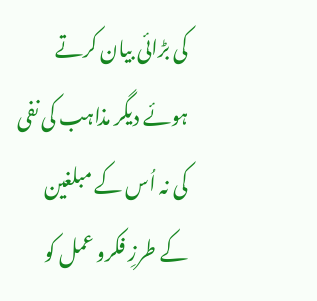کی بڑائی بیان کرتے ہوئے دیگر مذاہب کی نفی کی نہ اُس کے مبلغین کے طرزِ فکرو عمل کو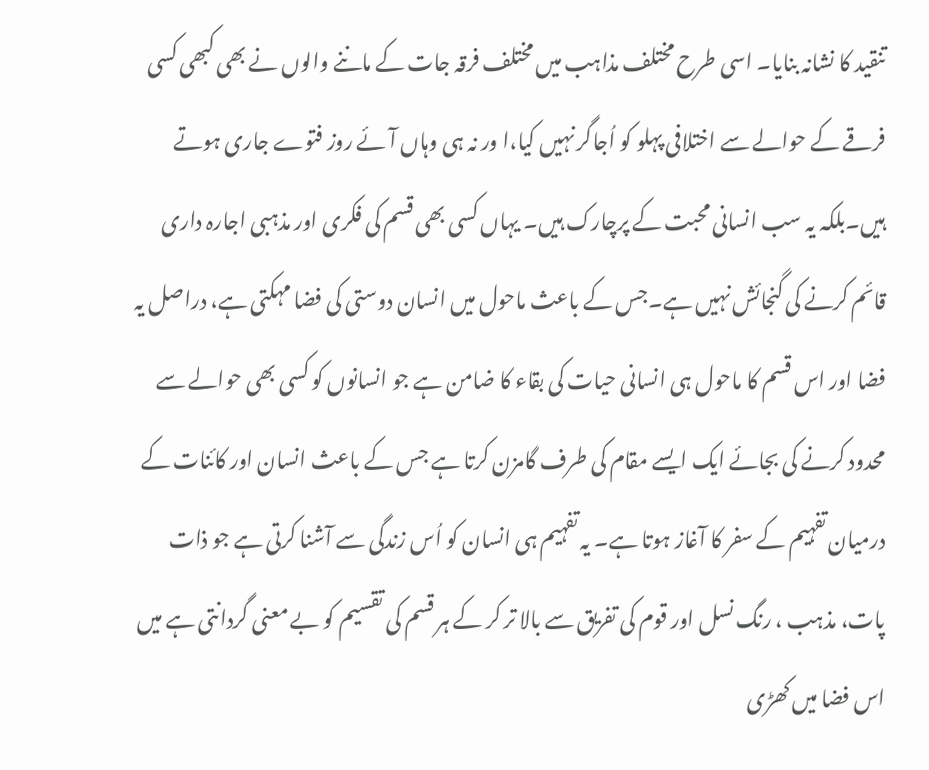تنقید کا نشانہ بنایا۔ اسی طرح مختلف مذاہب میں مختلف فرقہ جات کے ماننے والوں نے بھی کبھی کسی فرقے کے حوالے سے اختلافی پہلو کو اُجاگر نہیں کیا،ا ور نہ ہی وہاں آئے روز فتوے جاری ہوتے ہیں۔بلکہ یہ سب انسانی محبت کے پرچارک ہیں۔ یہاں کسی بھی قسم کی فکری اور مذہبی اجارہ داری قائم کرنے کی گنجائش نہیں ہے۔جس کے باعث ماحول میں انسان دوستی کی فضا مہکتی ہے، دراصل یہ فضا اور اس قسم کا ماحول ہی انسانی حیات کی بقاء کا ضامن ہے جو انسانوں کو کسی بھی حوالے سے محدود کرنے کی بجائے ایک ایسے مقام کی طرف گامزن کرتا ہے جس کے باعث انسان اور کائنات کے درمیان تفہیم کے سفر کا آغاز ہوتا ہے۔ یہ تفہیم ہی انسان کو اُس زندگی سے آشنا کرتی ہے جو ذات پات، مذہب ، رنگ نسل اور قوم کی تفریق سے بالا تر کر کے ہر قسم کی تقسیم کو بے معنی گردانتی ہے میں اس فضا میں کھڑی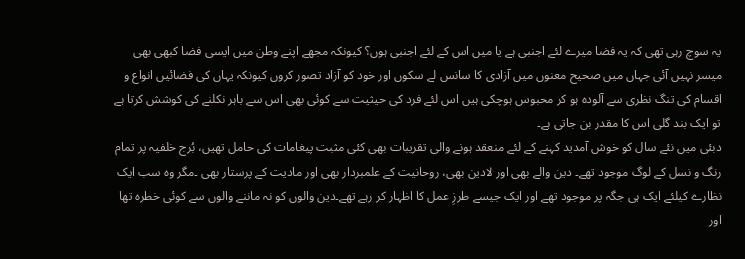یہ سوچ رہی تھی کہ یہ فضا میرے لئے اجنبی ہے یا میں اس کے لئے اجنبی ہوں؟ کیونکہ مجھے اپنے وطن میں ایسی فضا کبھی بھی میسر نہیں آئی جہاں میں صحیح معنوں میں آزادی کا سانس لے سکوں اور خود کو آزاد تصور کروں کیونکہ یہاں کی فضائیں انواع و اقسام کی تنگ نظری سے آلودہ ہو کر محبوس ہوچکی ہیں اس لئے فرد کی حیثیت سے کوئی بھی اس سے باہر نکلنے کی کوشش کرتا ہے تو ایک بند گلی اس کا مقدر بن جاتی ہے۔
دبئی میں نئے سال کو خوش آمدید کہنے کے لئے منعقد ہونے والی تقریبات بھی کئی مثبت پیغامات کی حامل تھیں، بُرج خلفیہ پر تمام رنگ و نسل کے لوگ موجود تھے۔ دین والے بھی اور لادین بھی، روحانیت کے علمبردار بھی اور مادیت کے پرستار بھی ۔مگر وہ سب ایک نظارے کیلئے ایک ہی جگہ پر موجود تھے اور ایک جیسے طرزِ عمل کا اظہار کر رہے تھے۔دین والوں کو نہ ماننے والوں سے کوئی خطرہ تھا اور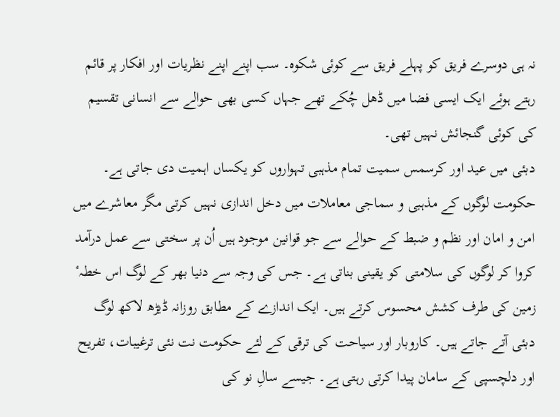نہ ہی دوسرے فریق کو پہلے فریق سے کوئی شکوہ۔ سب اپنے اپنے نظریات اور افکار پر قائم رہتے ہوئے ایک ایسی فضا میں ڈھل چُکے تھے جہاں کسی بھی حوالے سے انسانی تقسیم کی کوئی گنجائش نہیں تھی۔
دبئی میں عید اور کرسمس سمیت تمام مذہبی تہواروں کو یکساں اہمیت دی جاتی ہے۔ حکومت لوگوں کے مذہبی و سماجی معاملات میں دخل اندازی نہیں کرتی مگر معاشرے میں امن و امان اور نظم و ضبط کے حوالے سے جو قوانین موجود ہیں اُن پر سختی سے عمل درآمد کروا کر لوگوں کی سلامتی کو یقینی بناتی ہے۔ جس کی وجہ سے دنیا بھر کے لوگ اس خطہٴ زمین کی طرف کشش محسوس کرتے ہیں۔ ایک اندازے کے مطابق روزانہ ڈیڑھ لاکھ لوگ دبئی آتے جاتے ہیں۔ کاروبار اور سیاحت کی ترقی کے لئے حکومت نت نئی ترغیبات، تفریح اور دلچسپی کے سامان پیدا کرتی رہتی ہے۔ جیسے سالِ نو کی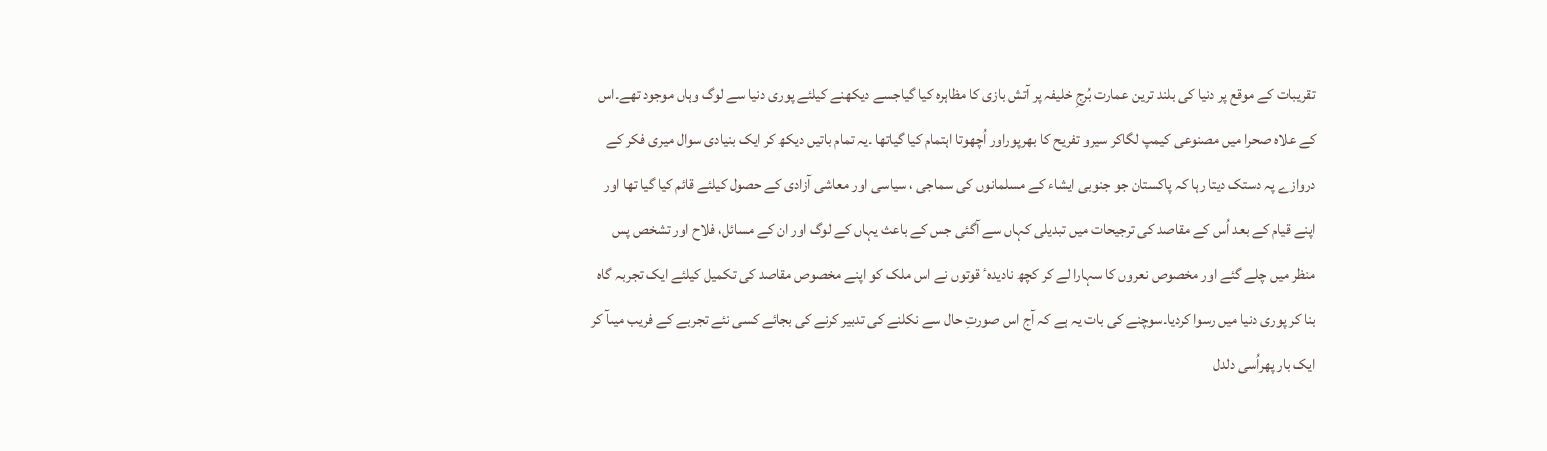تقریبات کے موقع پر دنیا کی بلند ترین عمارت بُرجِ خلیفہ پر آتش بازی کا مظاہرہ کیا گیاجسے دیکھنے کیلئے پوری دنیا سے لوگ وہاں موجود تھے۔اس کے علاہ صحرا میں مصنوعی کیمپ لگاکر سیرو تفریح کا بھرپوراور اُچھوتا اہتمام کیا گیاتھا ۔یہ تمام باتیں دیکھ کر ایک بنیادی سوال میری فکر کے دروازے پہ دستک دیتا رہا کہ پاکستان جو جنوبی ایشاء کے مسلمانوں کی سماجی ، سیاسی اور معاشی آزادی کے حصول کیلئے قائم کیا گیا تھا اور اپنے قیام کے بعد اُس کے مقاصد کی ترجیحات میں تبدیلی کہاں سے آگئی جس کے باعث یہاں کے لوگ اور ان کے مسائل، فلاح اور تشخص پس منظر میں چلے گئے اور مخصوص نعروں کا سہارا لے کر کچھ نادیدہٴ قوتوں نے اس ملک کو اپنے مخصوص مقاصد کی تکمیل کیلئے ایک تجربہ گاہ بنا کر پوری دنیا میں رسوا کردیا۔سوچنے کی بات یہ ہے کہ آج اس صورتِ حال سے نکلنے کی تدبیر کرنے کی بجائے کسی نئے تجربے کے فریب میںآ کر ایک بار پھراُسی دلدل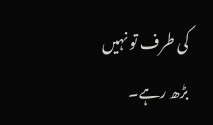کی طرف تو نہیں بڑھ رہے۔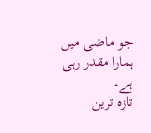جو ماضی میں ہمارا مقدر رہی ہے۔
تازہ ترین